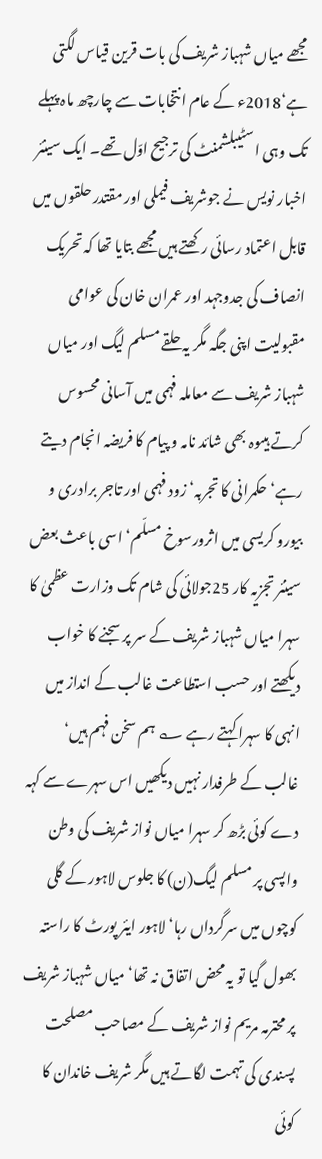مجھے میاں شہباز شریف کی بات قرین قیاس لگتی ہے‘2018ء کے عام انتخابات سے چارچھ ماہ پہلے تک وہی اسٹیبلشمنٹ کی ترجیح اوّل تھے۔ ایک سینئر اخبار نویس نے جوشریف فیملی اور مقتدر حلقوں میں قابل اعتماد رسائی رکھتے ہیں مجھے بتایا تھا کہ تحریک انصاف کی جدوجہد اور عمران خان کی عوامی مقبولیت اپنی جگہ مگر یہ حلقے مسلم لیگ اور میاں شہباز شریف سے معاملہ فہمی میں آسانی محسوس کرتے ہیںوہ بھی شائد نامہ و پیام کا فریضہ انجام دیتے رہے‘ حکمرانی کا تجربہ‘ زود فہمی اور تاجر برادری و بیورو کریسی میں اثرورسوخ مسلّم‘ اسی باعث بعض سینئر تجزیہ کار 25جولائی کی شام تک وزارت عظمیٰ کا سہرا میاں شہباز شریف کے سر پر سجنے کا خواب دیکھتے اور حسب استطاعت غالب کے انداز میں انہی کا سہرا کہتے رہے ؎ ہم سخن فہم ہیں‘ غالب کے طرفدار نہیں دیکھیں اس سہرے سے کہہ دے کوئی بڑھ کر سہرا میاں نواز شریف کی وطن واپسی پر مسلم لیگ(ن) کا جلوس لاہور کے گلی کوچوں میں سرگرداں رہا‘ لاہور ایئر پورٹ کا راستہ بھول گیا تو یہ محض اتفاق نہ تھا‘ میاں شہباز شریف پر محترمہ مریم نواز شریف کے مصاحب مصلحت پسندی کی تہمت لگاتے ہیں مگر شریف خاندان کا کوئی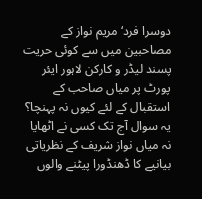دوسرا فرد‘ مریم نواز کے مصاحبین میں سے کوئی حریت پسند لیڈر و کارکن لاہور ایئر پورٹ پر میاں صاحب کے استقبال کے لئے کیوں نہ پہنچا؟ یہ سوال آج تک کسی نے اٹھایا نہ میاں نواز شریف کے نظریاتی بیانیے کا ڈھنڈورا پیٹنے والوں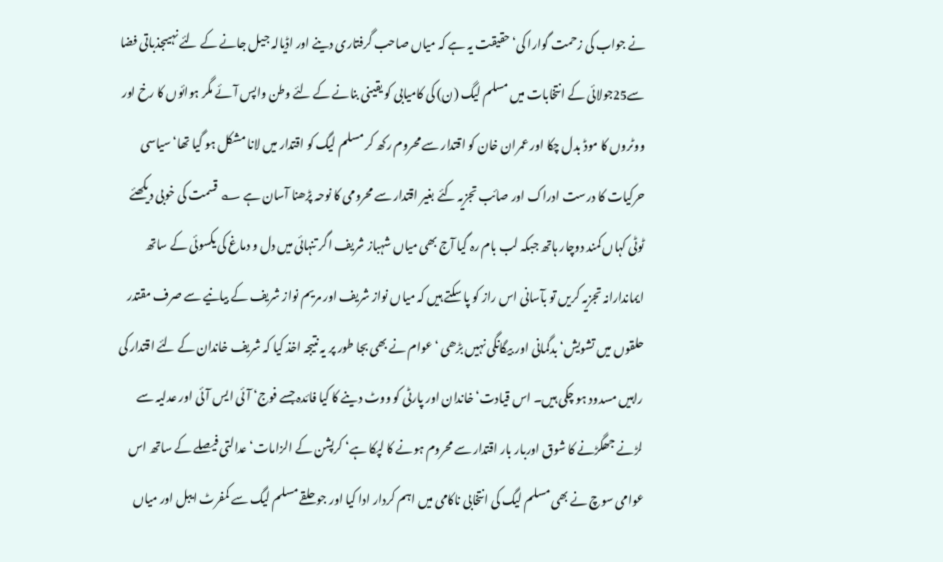نے جواب کی زحمت گوارا کی‘ حقیقت یہ ہے کہ میاں صاحب گرفتاری دینے اور اڈیالہ جیل جانے کے لئے نہیںجذباتی فضا سے25جولائی کے انتخابات میں مسلم لیگ (ن) کی کامیابی کو یقینی بنانے کے لئے وطن واپس آئے مگر ہوائوں کا رخ اور ووٹروں کا موڈ بدل چکا اور عمران خان کو اقتدار سے محروم رکھ کر مسلم لیگ کو اقتدار میں لانا مشکل ہو گیا تھا‘ سیاسی حرکیات کا درست ادراک اور صائب تجزیہ کئے بغیر اقتدار سے محرومی کا نوحہ پڑھنا آسان ہے ؎ قسمت کی خوبی دیکھئے ٹوٹی کہاں کمند دوچار ہاتھ جبکہ لب بام رہ گیا آج بھی میاں شہباز شریف اگر تنہائی میں دل و دماغ کی یکسوئی کے ساتھ ایماندارانہ تجزیہ کریں تو بآسانی اس راز کو پا سکتے ہیں کہ میاں نواز شریف اور مریم نواز شریف کے بیانیے سے صرف مقتدر حلقوں میں تشویش‘ بدگمانی اور بیگانگی نہیں بڑھی ‘عوام نے بھی بجا طور پر یہ نتیجہ اخذ کیا کہ شریف خاندان کے لئے اقتدار کی راہیں مسدود ہو چکی ہیں۔ اس قیادت‘خاندان اور پارٹی کو ووٹ دینے کا کیا فائدہ جسے فوج‘ آئی ایس آئی اور عدلیہ سے لڑنے جھگڑنے کا شوق اوربار بار اقتدار سے محروم ہونے کا لپکا ہے‘ کرپشن کے الزامات‘ عدالتی فیصلے کے ساتھ اس عوامی سوچ نے بھی مسلم لیگ کی انتخابی ناکامی میں اہم کردار ادا کیا اور جو حلقے مسلم لیگ سے کمفرٹ ایبل اور میاں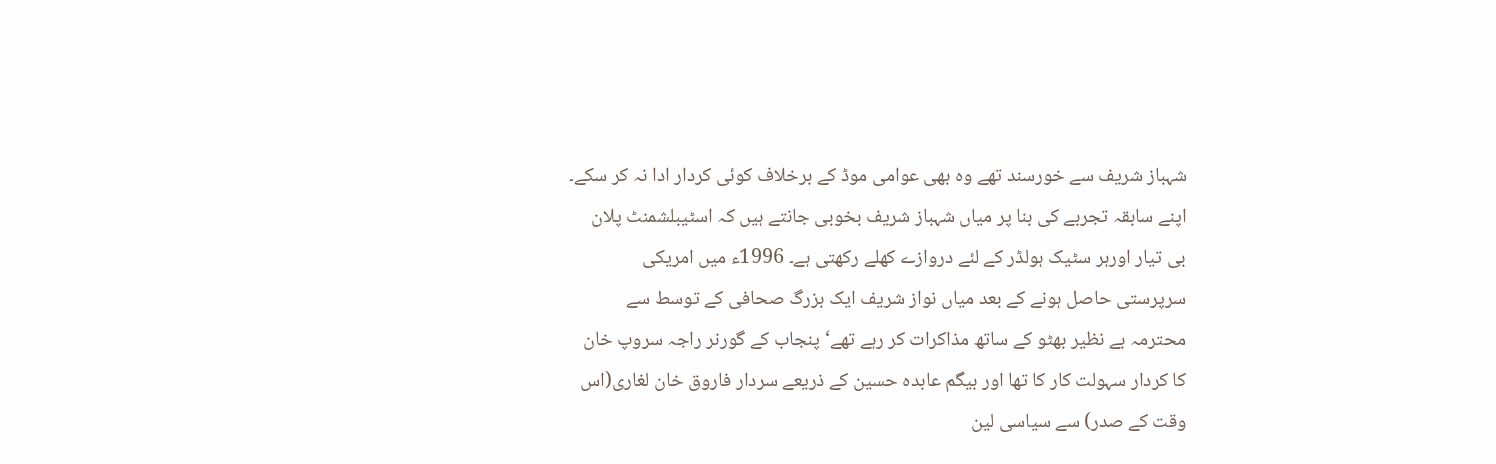شہباز شریف سے خورسند تھے وہ بھی عوامی موڈ کے برخلاف کوئی کردار ادا نہ کر سکے۔ اپنے سابقہ تجربے کی بنا پر میاں شہباز شریف بخوبی جانتے ہیں کہ اسٹیبلشمنٹ پلان بی تیار اورہر سٹیک ہولڈر کے لئے دروازے کھلے رکھتی ہے۔ 1996ء میں امریکی سرپرستی حاصل ہونے کے بعد میاں نواز شریف ایک بزرگ صحافی کے توسط سے محترمہ بے نظیر بھٹو کے ساتھ مذاکرات کر رہے تھے‘ پنجاب کے گورنر راجہ سروپ خان کا کردار سہولت کار کا تھا اور بیگم عابدہ حسین کے ذریعے سردار فاروق خان لغاری(اس وقت کے صدر) سے سیاسی لین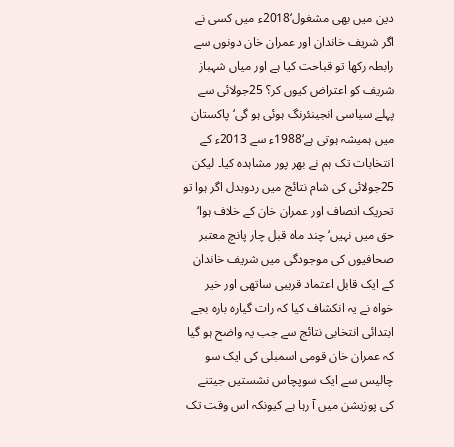دین میں بھی مشغول‘2018ء میں کسی نے اگر شریف خاندان اور عمران خان دونوں سے رابطہ رکھا تو قباحت کیا ہے اور میاں شہباز شریف کو اعتراض کیوں کر؟ 25جولائی سے پہلے سیاسی انجینئرنگ ہوئی ہو گی‘ پاکستان میں ہمیشہ ہوتی ہے‘1988ء سے 2013ء کے انتخابات تک ہم نے بھر پور مشاہدہ کیا۔ لیکن 25جولائی کی شام نتائج میں ردوبدل اگر ہوا تو تحریک انصاف اور عمران خان کے خلاف ہوا‘ حق میں نہیں‘ چند ماہ قبل چار پانچ معتبر صحافیوں کی موجودگی میں شریف خاندان کے ایک قابل اعتماد قریبی ساتھی اور خیر خواہ نے یہ انکشاف کیا کہ رات گیارہ بارہ بجے ابتدائی انتخابی نتائج سے جب یہ واضح ہو گیا کہ عمران خان قومی اسمبلی کی ایک سو چالیس سے ایک سوپچاس نشستیں جیتنے کی پوزیشن میں آ رہا ہے کیونکہ اس وقت تک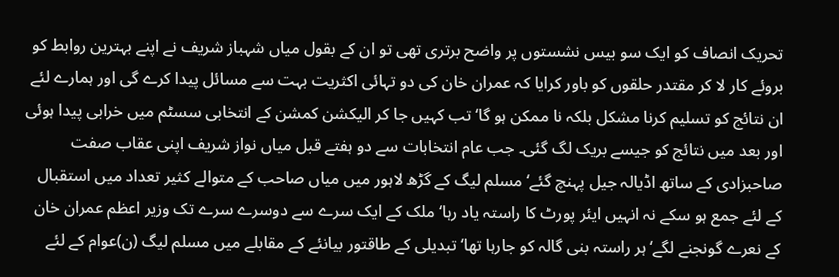تحریک انصاف کو ایک سو بیس نشستوں پر واضح برتری تھی تو ان کے بقول میاں شہباز شریف نے اپنے بہترین روابط کو بروئے کار لا کر مقتدر حلقوں کو باور کرایا کہ عمران خان کی دو تہائی اکثریت بہت سے مسائل پیدا کرے گی اور ہمارے لئے ان نتائج کو تسلیم کرنا مشکل بلکہ نا ممکن ہو گا‘ تب کہیں جا کر الیکشن کمشن کے انتخابی سسٹم میں خرابی پیدا ہوئی اور بعد میں نتائج کو جیسے بریک لگ گئی۔ جب عام انتخابات سے دو ہفتے قبل میاں نواز شریف اپنی عقاب صفت صاحبزادی کے ساتھ اڈیالہ جیل پہنچ گئے‘ مسلم لیگ کے گڑھ لاہور میں میاں صاحب کے متوالے کثیر تعداد میں استقبال کے لئے جمع ہو سکے نہ انہیں ایئر پورٹ کا راستہ یاد رہا‘ ملک کے ایک سرے سے دوسرے سرے تک وزیر اعظم عمران خان کے نعرے گونجنے لگے‘ ہر راستہ بنی گالہ کو جارہا تھا‘ تبدیلی کے طاقتور بیانئے کے مقابلے میں مسلم لیگ (ن)عوام کے لئے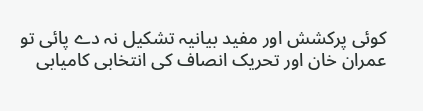کوئی پرکشش اور مفید بیانیہ تشکیل نہ دے پائی تو عمران خان اور تحریک انصاف کی انتخابی کامیابی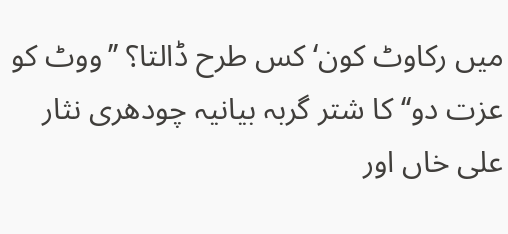میں رکاوٹ کون‘ کس طرح ڈالتا؟ ’’ووٹ کو عزت دو‘‘ کا شتر گربہ بیانیہ چودھری نثار علی خاں اور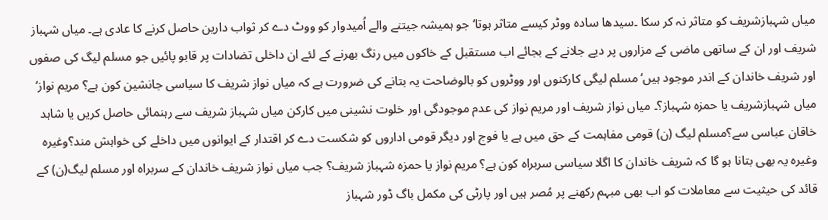میاں شہبازشریف کو متاثر نہ کر سکا ۔سیدھا سادہ ووٹر کیسے متاثر ہوتا‘ جو ہمیشہ جیتنے والے اُمیدوار کو ووٹ دے کر ثواب دارین حاصل کرنے کا عادی ہے۔ میاں شہباز شریف اور ان کے ساتھی ماضی کے مزاروں پر دیے جلانے کے بجائے اب مستقبل کے خاکوں میں رنگ بھرنے کے لئے ان داخلی تضادات پر قابو پائیں جو مسلم لیگ کی صفوں اور شریف خاندان کے اندر موجود ہیں‘ مسلم لیگی کارکنوں اور ووٹروں کو بالوضاحت یہ بتانے کی ضرورت ہے کہ میاں نواز شریف کا سیاسی جانشین کون ہے؟ مریم نواز‘ میاں شہبازشریف یا حمزہ شہباز؟۔ میاں نواز شریف اور مریم نواز کی عدم موجودگی اور خلوت نشینی میں کارکن میاں شہباز شریف سے رہنمائی حاصل کریں یا شاہد خاقان عباسی سے؟مسلم لیگ (ن) قومی مفاہمت کے حق میں ہے یا فوج اور دیگر قومی اداروں کو شکست دے کر اقتدار کے ایوانوں میں داخلے کی خواہش مند؟وغیرہ وغیرہ یہ بھی بتانا ہو گا کہ شریف خاندان کا اگلا سیاسی سربراہ کون ہے؟ مریم نواز یا حمزہ شہباز شریف؟ جب میاں نواز شریف خاندان کے سربراہ اور مسلم لیگ(ن) کے قائد کی حیثیت سے معاملات کو اب بھی مبہم رکھنے پر مُصر ہیں اور پارٹی کی مکمل باگ ڈور شہباز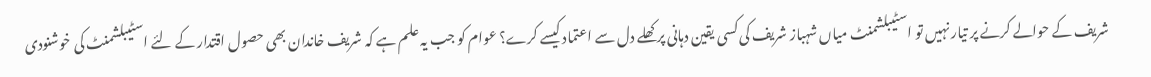شریف کے حوالے کرنے پر تیار نہیں تو اسٹیبلشمنٹ میاں شہباز شریف کی کسی یقین دہانی پر کھلے دل سے اعتماد کیسے کرے؟ عوام کو جب یہ علم ہے کہ شریف خاندان بھی حصول اقتدار کے لئے اسٹیبلشمنٹ کی خوشنودی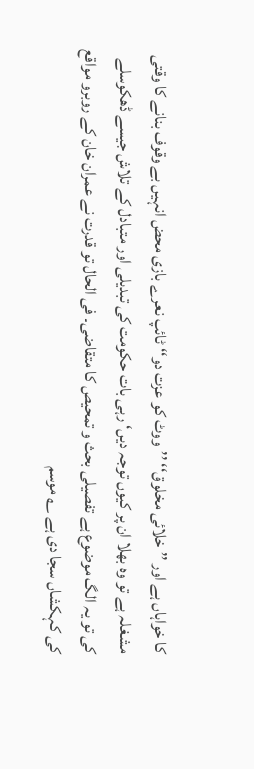کا خواہاں ہے اور ’’خلائی مخلوق‘‘ ’’ووٹ کو عزت دو‘‘ ٹائپ نعرے بازی محض انہیں بے وقوف بنانے کا وقتی مشغلہ ہے تو وہ بھلا ان پر کیوں توجہ دیں‘ رہی بات حکومت کی تبدیلی اور متبادل کے تلاش جیسے ڈھکوسلے کی تو یہ الگ موضوع ہے تفصیلی بحث و تمحیص کا متقاضی۔ فی الحال تو قدرت نے عمران خان کے روبرو مواقع کی کہکشاں سجا دی ہے ؎ موسم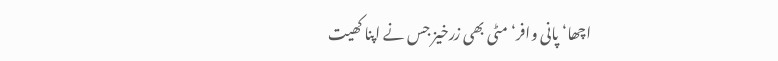اچھا‘ پانی وافر‘ مٹی بھی زرخیز جس نے اپنا کھیت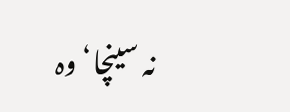نہ سینچا‘ وہ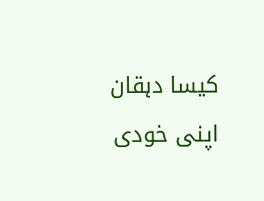کیسا دہقان اپنی خودی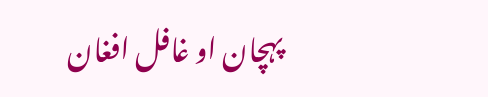پہچان او غافل افغان